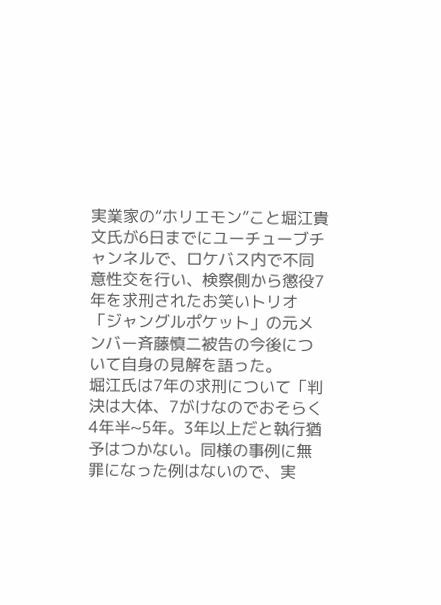実業家の“ホリエモン”こと堀江貴文氏が6日までにユーチューブチャンネルで、ロケバス内で不同意性交を行い、検察側から懲役7年を求刑されたお笑いトリオ「ジャングルポケット」の元メンバー斉藤慎二被告の今後について自身の見解を語った。
堀江氏は7年の求刑について「判決は大体、7がけなのでおそらく4年半~5年。3年以上だと執行猶予はつかない。同様の事例に無罪になった例はないので、実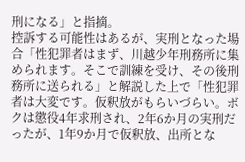刑になる」と指摘。
控訴する可能性はあるが、実刑となった場合「性犯罪者はまず、川越少年刑務所に集められます。そこで訓練を受け、その後刑務所に送られる」と解説した上で「性犯罪者は大変です。仮釈放がもらいづらい。ボクは懲役4年求刑され、2年6か月の実刑だったが、1年9か月で仮釈放、出所とな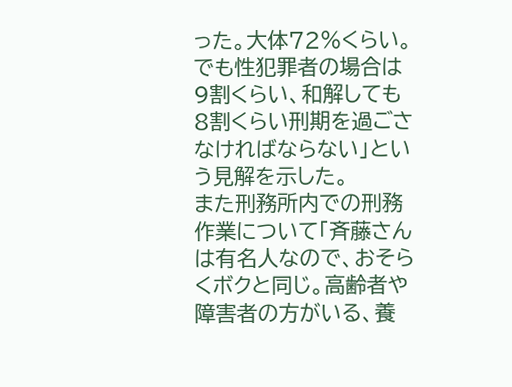った。大体72%くらい。でも性犯罪者の場合は9割くらい、和解しても8割くらい刑期を過ごさなければならない」という見解を示した。
また刑務所内での刑務作業について「斉藤さんは有名人なので、おそらくボクと同じ。高齢者や障害者の方がいる、養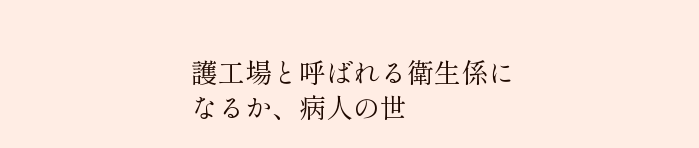護工場と呼ばれる衛生係になるか、病人の世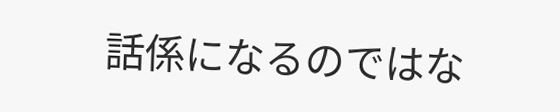話係になるのではな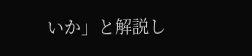いか」と解説し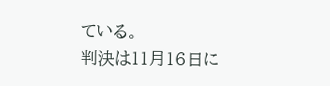ている。
判決は11月16日に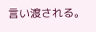言い渡される。